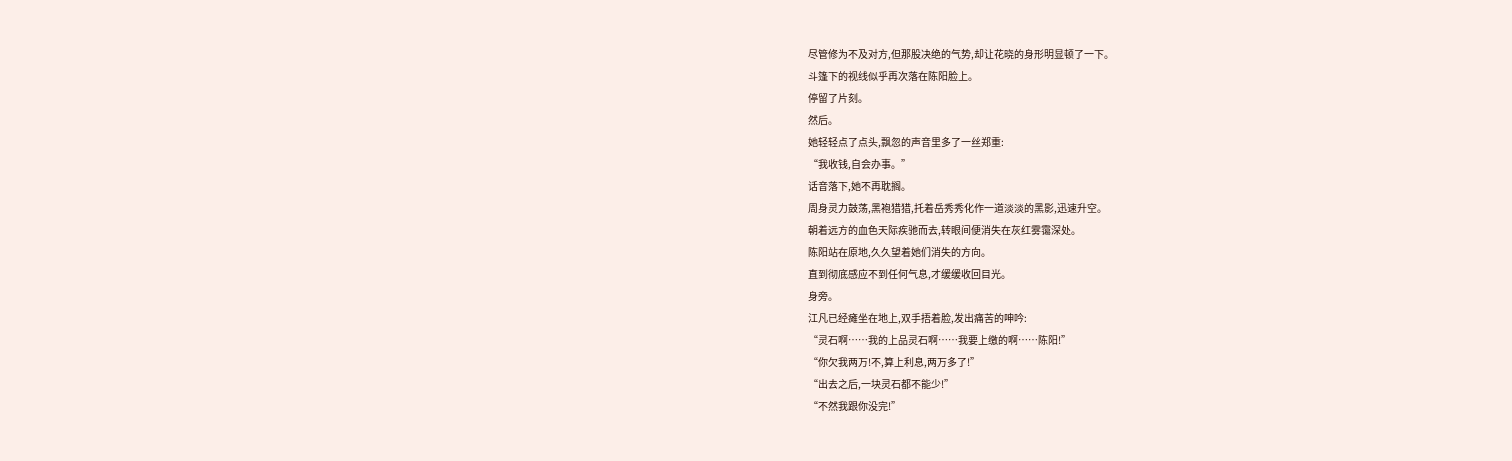尽管修为不及对方,但那股决绝的气势,却让花晓的身形明显顿了一下。
斗篷下的视线似乎再次落在陈阳脸上。
停留了片刻。
然后。
她轻轻点了点头,飘忽的声音里多了一丝郑重:
“我收钱,自会办事。”
话音落下,她不再耽搁。
周身灵力鼓荡,黑袍猎猎,托着岳秀秀化作一道淡淡的黑影,迅速升空。
朝着远方的血色天际疾驰而去,转眼间便消失在灰红雾霭深处。
陈阳站在原地,久久望着她们消失的方向。
直到彻底感应不到任何气息,才缓缓收回目光。
身旁。
江凡已经瘫坐在地上,双手捂着脸,发出痛苦的呻吟:
“灵石啊……我的上品灵石啊……我要上缴的啊……陈阳!”
“你欠我两万!不,算上利息,两万多了!”
“出去之后,一块灵石都不能少!”
“不然我跟你没完!”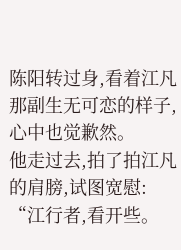陈阳转过身,看着江凡那副生无可恋的样子,心中也觉歉然。
他走过去,拍了拍江凡的肩膀,试图宽慰:
“江行者,看开些。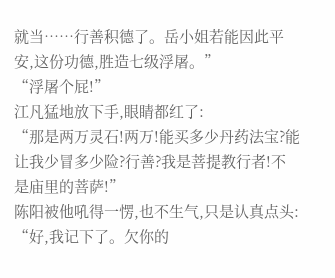就当……行善积德了。岳小姐若能因此平安,这份功德,胜造七级浮屠。”
“浮屠个屁!”
江凡猛地放下手,眼睛都红了:
“那是两万灵石!两万!能买多少丹药法宝?能让我少冒多少险?行善?我是菩提教行者!不是庙里的菩萨!”
陈阳被他吼得一愣,也不生气,只是认真点头:
“好,我记下了。欠你的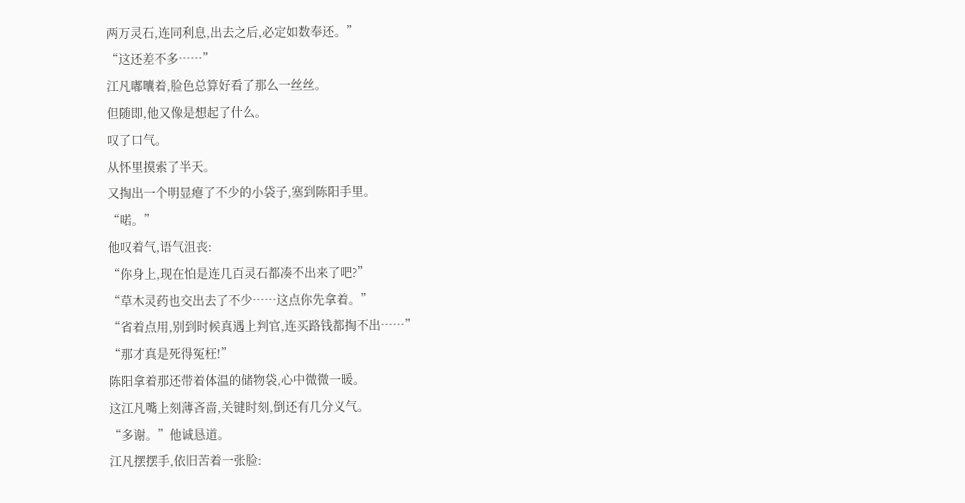两万灵石,连同利息,出去之后,必定如数奉还。”
“这还差不多……”
江凡嘟囔着,脸色总算好看了那么一丝丝。
但随即,他又像是想起了什么。
叹了口气。
从怀里摸索了半天。
又掏出一个明显瘪了不少的小袋子,塞到陈阳手里。
“喏。”
他叹着气,语气沮丧:
“你身上,现在怕是连几百灵石都凑不出来了吧?”
“草木灵药也交出去了不少……这点你先拿着。”
“省着点用,别到时候真遇上判官,连买路钱都掏不出……”
“那才真是死得冤枉!”
陈阳拿着那还带着体温的储物袋,心中微微一暖。
这江凡嘴上刻薄吝啬,关键时刻,倒还有几分义气。
“多谢。”他诚恳道。
江凡摆摆手,依旧苦着一张脸: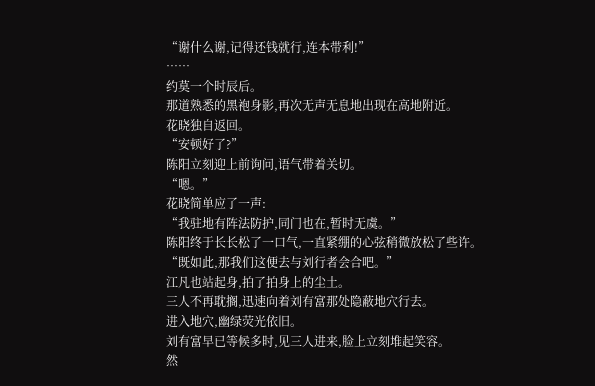“谢什么谢,记得还钱就行,连本带利!”
……
约莫一个时辰后。
那道熟悉的黑袍身影,再次无声无息地出现在高地附近。
花晓独自返回。
“安顿好了?”
陈阳立刻迎上前询问,语气带着关切。
“嗯。”
花晓简单应了一声:
“我驻地有阵法防护,同门也在,暂时无虞。”
陈阳终于长长松了一口气,一直紧绷的心弦稍微放松了些许。
“既如此,那我们这便去与刘行者会合吧。”
江凡也站起身,拍了拍身上的尘土。
三人不再耽搁,迅速向着刘有富那处隐蔽地穴行去。
进入地穴,幽绿荧光依旧。
刘有富早已等候多时,见三人进来,脸上立刻堆起笑容。
然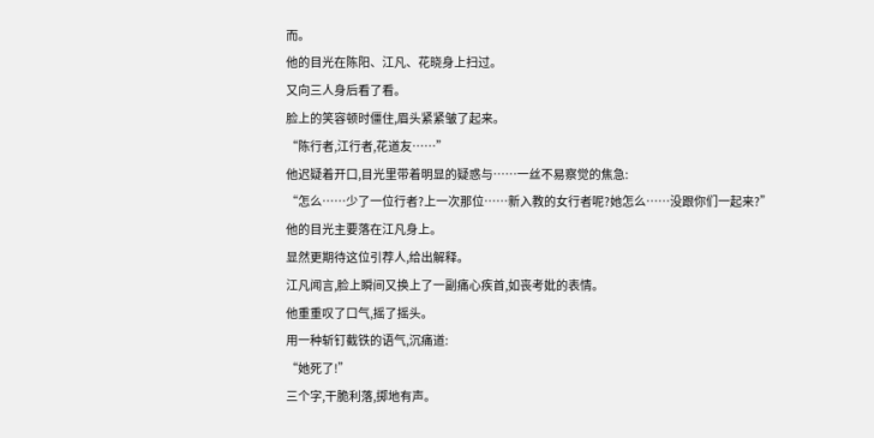而。
他的目光在陈阳、江凡、花晓身上扫过。
又向三人身后看了看。
脸上的笑容顿时僵住,眉头紧紧皱了起来。
“陈行者,江行者,花道友……”
他迟疑着开口,目光里带着明显的疑惑与……一丝不易察觉的焦急:
“怎么……少了一位行者?上一次那位……新入教的女行者呢?她怎么……没跟你们一起来?”
他的目光主要落在江凡身上。
显然更期待这位引荐人,给出解释。
江凡闻言,脸上瞬间又换上了一副痛心疾首,如丧考妣的表情。
他重重叹了口气,摇了摇头。
用一种斩钉截铁的语气,沉痛道:
“她死了!”
三个字,干脆利落,掷地有声。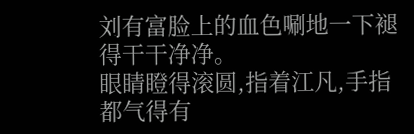刘有富脸上的血色唰地一下褪得干干净净。
眼睛瞪得滚圆,指着江凡,手指都气得有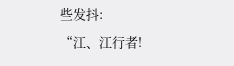些发抖:
“江、江行者!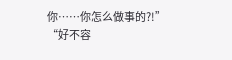你……你怎么做事的?!”
“好不容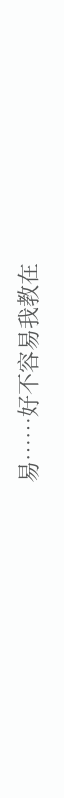易……好不容易我教在